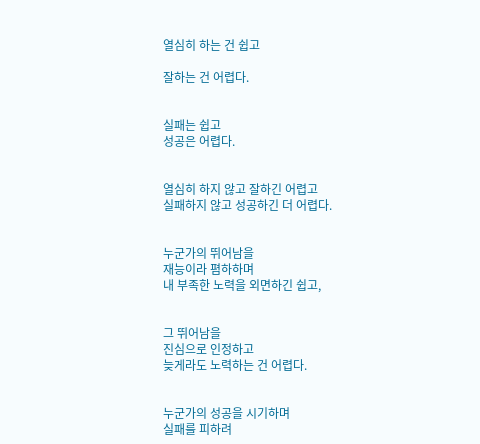열심히 하는 건 쉽고

잘하는 건 어렵다.


실패는 쉽고
성공은 어렵다.


열심히 하지 않고 잘하긴 어렵고
실패하지 않고 성공하긴 더 어렵다.


누군가의 뛰어남을
재능이라 폄하하며
내 부족한 노력을 외면하긴 쉽고,


그 뛰어남을
진심으로 인정하고
늦게라도 노력하는 건 어렵다.


누군가의 성공을 시기하며
실패를 피하려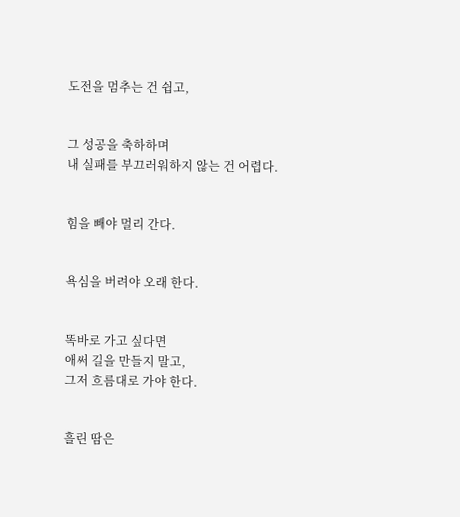도전을 멈추는 건 쉽고,


그 성공을 축하하며
내 실패를 부끄러워하지 않는 건 어렵다.


힘을 빼야 멀리 간다.


욕심을 버려야 오래 한다.


똑바로 가고 싶다면
애써 길을 만들지 말고,
그저 흐름대로 가야 한다.


흘린 땀은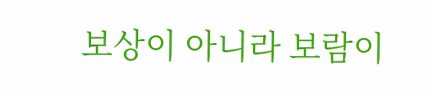보상이 아니라 보람이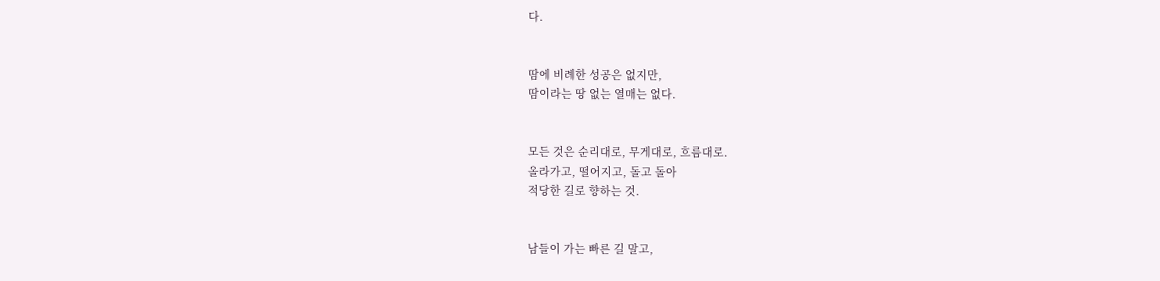다.


땀에 비례한 성공은 없지만,
땀이라는 땅 없는 열매는 없다.


모든 것은 순리대로, 무게대로, 흐름대로.
올라가고, 떨어지고, 돌고 돌아
적당한 길로 향하는 것.


남들이 가는 빠른 길 말고,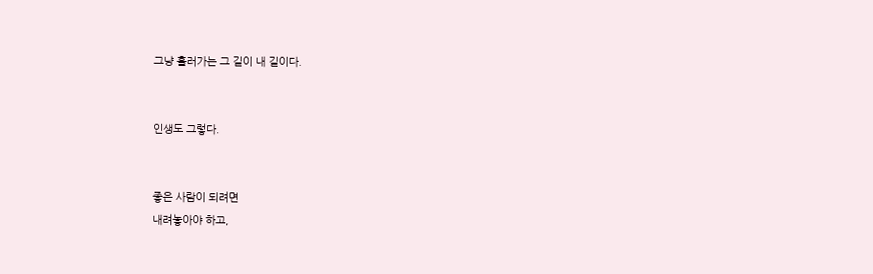그냥 흘러가는 그 길이 내 길이다.


인생도 그렇다.


좋은 사람이 되려면
내려놓아야 하고,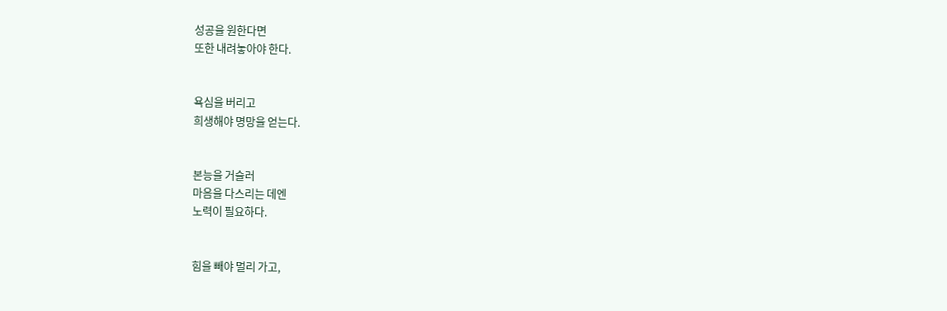성공을 원한다면
또한 내려놓아야 한다.


욕심을 버리고
희생해야 명망을 얻는다.


본능을 거슬러
마음을 다스리는 데엔
노력이 필요하다.


힘을 빼야 멀리 가고,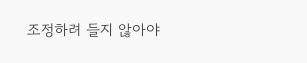조정하려 들지 않아야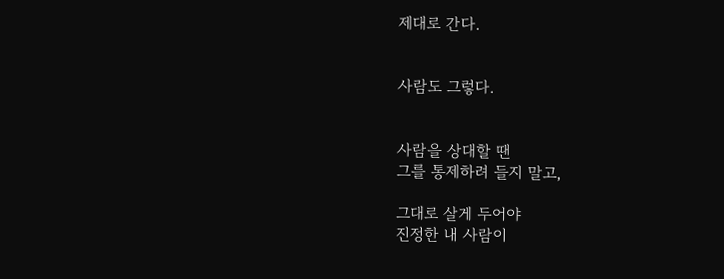제대로 간다.


사람도 그렇다.


사람을 상대할 땐
그를 통제하려 들지 말고,

그대로 살게 두어야
진정한 내 사람이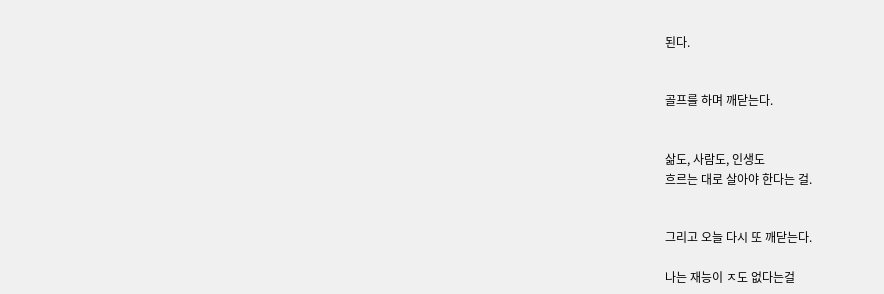된다.


골프를 하며 깨닫는다.


삶도, 사람도, 인생도
흐르는 대로 살아야 한다는 걸.


그리고 오늘 다시 또 깨닫는다.

나는 재능이 ㅈ도 없다는걸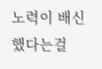노력이 배신했다는걸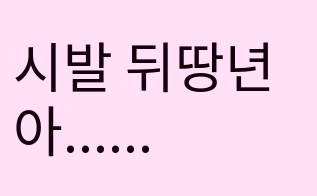시발 뒤땅년아......